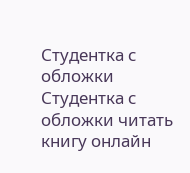Студентка с обложки
Студентка с обложки читать книгу онлайн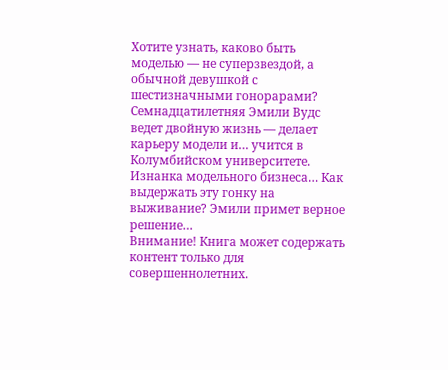Хотите узнать, каково быть моделью — не суперзвездой, а обычной девушкой с шестизначными гонорарами? Семнадцатилетняя Эмили Вудс ведет двойную жизнь — делает карьеру модели и… учится в Колумбийском университете. Изнанка модельного бизнеса… Как выдержать эту гонку на выживание? Эмили примет верное решение…
Внимание! Книга может содержать контент только для совершеннолетних.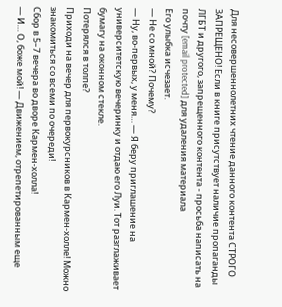Для несовершеннолетних чтение данного контента СТРОГО ЗАПРЕЩЕНО! Если в книге присутствует наличие пропаганды ЛГБТ и другого, запрещенного контента - просьба написать на почту [email protected] для удаления материала
Его улыбка исчезает.
— Не со мной? Почему?
— Ну, во-первых, у меня… — Я беру приглашение на университетскую вечеринку и отдаю его Луи. Тот разглаживает бумагу на оконном стекле.
Потерялся в толпе?
Приходи на вечер для первокурсников в Кармен-холле! Можно знакомиться со всеми по очереди!
Сбор в 5–7 вечера во дворе Кармен-холла!
— И… О, боже мой! — Движением, отрепетированным еще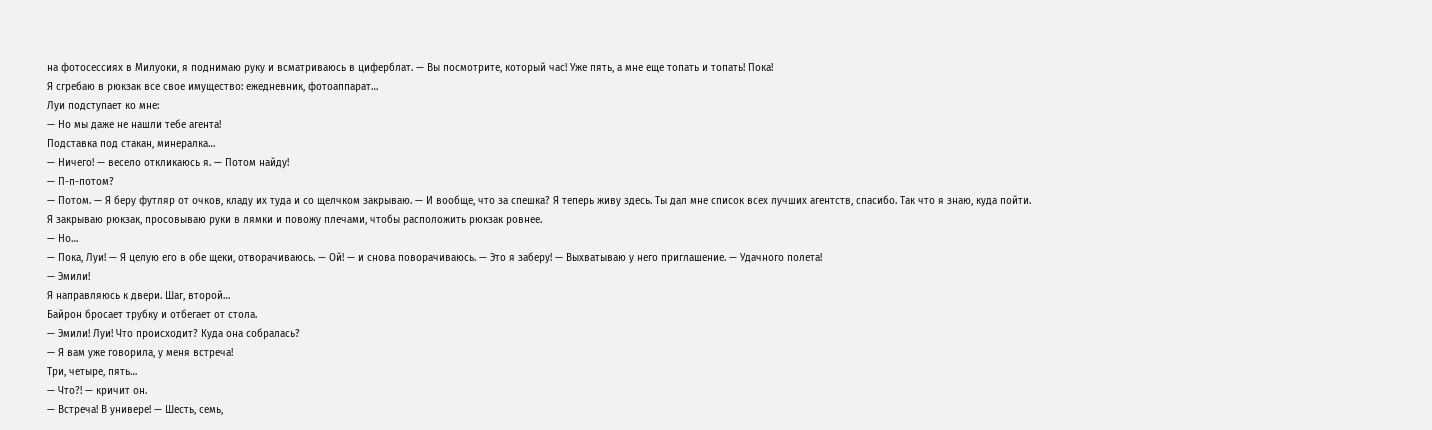на фотосессиях в Милуоки, я поднимаю руку и всматриваюсь в циферблат. — Вы посмотрите, который час! Уже пять, а мне еще топать и топать! Пока!
Я сгребаю в рюкзак все свое имущество: ежедневник, фотоаппарат…
Луи подступает ко мне:
— Но мы даже не нашли тебе агента!
Подставка под стакан, минералка…
— Ничего! — весело откликаюсь я. — Потом найду!
— П-п-потом?
— Потом. — Я беру футляр от очков, кладу их туда и со щелчком закрываю. — И вообще, что за спешка? Я теперь живу здесь. Ты дал мне список всех лучших агентств, спасибо. Так что я знаю, куда пойти.
Я закрываю рюкзак, просовываю руки в лямки и повожу плечами, чтобы расположить рюкзак ровнее.
— Но…
— Пока, Луи! — Я целую его в обе щеки, отворачиваюсь. — Ой! — и снова поворачиваюсь. — Это я заберу! — Выхватываю у него приглашение. — Удачного полета!
— Эмили!
Я направляюсь к двери. Шаг, второй…
Байрон бросает трубку и отбегает от стола.
— Эмили! Луи! Что происходит? Куда она собралась?
— Я вам уже говорила, у меня встреча!
Три, четыре, пять…
— Что?! — кричит он.
— Встреча! В универе! — Шесть, семь,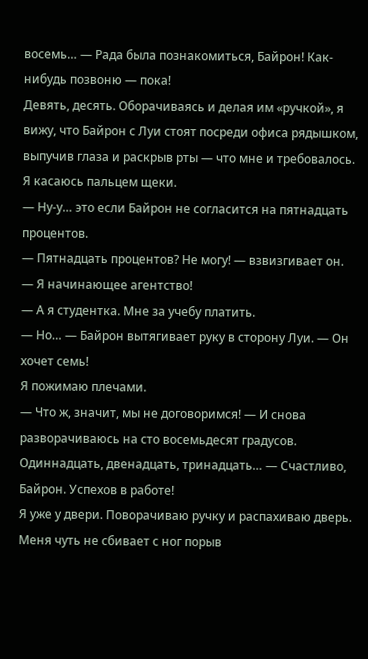восемь… — Рада была познакомиться, Байрон! Как-нибудь позвоню — пока!
Девять, десять. Оборачиваясь и делая им «ручкой», я вижу, что Байрон с Луи стоят посреди офиса рядышком, выпучив глаза и раскрыв рты — что мне и требовалось.
Я касаюсь пальцем щеки.
— Ну-у… это если Байрон не согласится на пятнадцать процентов.
— Пятнадцать процентов? Не могу! — взвизгивает он. — Я начинающее агентство!
— А я студентка. Мне за учебу платить.
— Но… — Байрон вытягивает руку в сторону Луи. — Он хочет семь!
Я пожимаю плечами.
— Что ж, значит, мы не договоримся! — И снова разворачиваюсь на сто восемьдесят градусов. Одиннадцать, двенадцать, тринадцать… — Счастливо, Байрон. Успехов в работе!
Я уже у двери. Поворачиваю ручку и распахиваю дверь. Меня чуть не сбивает с ног порыв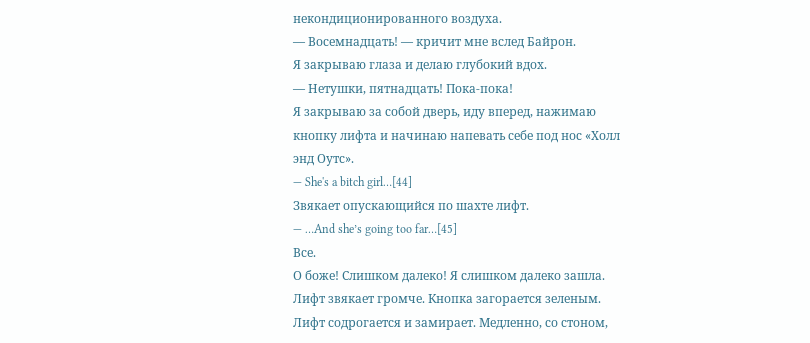некондиционированного воздуха.
— Восемнадцать! — кричит мне вслед Байрон.
Я закрываю глаза и делаю глубокий вдох.
— Нетушки, пятнадцать! Пока-пока!
Я закрываю за собой дверь, иду вперед, нажимаю кнопку лифта и начинаю напевать себе под нос «Холл энд Оутс».
— She's a bitch girl…[44]
Звякает опускающийся по шахте лифт.
— …And she’s going too far…[45]
Все.
О боже! Слишком далеко! Я слишком далеко зашла. Лифт звякает громче. Кнопка загорается зеленым. Лифт содрогается и замирает. Медленно, со стоном,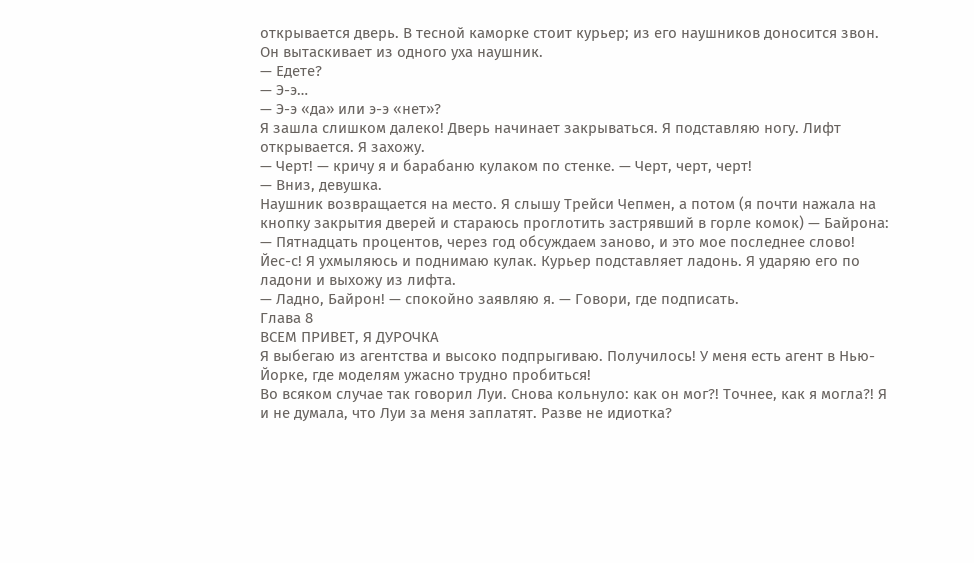открывается дверь. В тесной каморке стоит курьер; из его наушников доносится звон.
Он вытаскивает из одного уха наушник.
— Едете?
— Э-э…
— Э-э «да» или э-э «нет»?
Я зашла слишком далеко! Дверь начинает закрываться. Я подставляю ногу. Лифт открывается. Я захожу.
— Черт! — кричу я и барабаню кулаком по стенке. — Черт, черт, черт!
— Вниз, девушка.
Наушник возвращается на место. Я слышу Трейси Чепмен, а потом (я почти нажала на кнопку закрытия дверей и стараюсь проглотить застрявший в горле комок) — Байрона:
— Пятнадцать процентов, через год обсуждаем заново, и это мое последнее слово!
Йес-с! Я ухмыляюсь и поднимаю кулак. Курьер подставляет ладонь. Я ударяю его по ладони и выхожу из лифта.
— Ладно, Байрон! — спокойно заявляю я. — Говори, где подписать.
Глава 8
ВСЕМ ПРИВЕТ, Я ДУРОЧКА
Я выбегаю из агентства и высоко подпрыгиваю. Получилось! У меня есть агент в Нью-Йорке, где моделям ужасно трудно пробиться!
Во всяком случае так говорил Луи. Снова кольнуло: как он мог?! Точнее, как я могла?! Я и не думала, что Луи за меня заплатят. Разве не идиотка?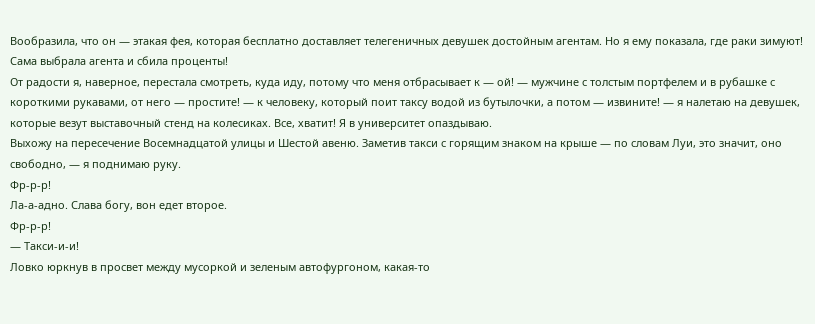Вообразила, что он — этакая фея, которая бесплатно доставляет телегеничных девушек достойным агентам. Но я ему показала, где раки зимуют! Сама выбрала агента и сбила проценты!
От радости я, наверное, перестала смотреть, куда иду, потому что меня отбрасывает к — ой! — мужчине с толстым портфелем и в рубашке с короткими рукавами, от него — простите! — к человеку, который поит таксу водой из бутылочки, а потом — извините! — я налетаю на девушек, которые везут выставочный стенд на колесиках. Все, хватит! Я в университет опаздываю.
Выхожу на пересечение Восемнадцатой улицы и Шестой авеню. Заметив такси с горящим знаком на крыше — по словам Луи, это значит, оно свободно, — я поднимаю руку.
Фр-р-р!
Ла-а-адно. Слава богу, вон едет второе.
Фр-р-р!
— Такси-и-и!
Ловко юркнув в просвет между мусоркой и зеленым автофургоном, какая-то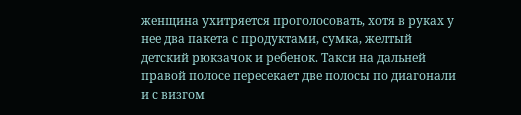женщина ухитряется проголосовать, хотя в руках у нее два пакета с продуктами, сумка, желтый детский рюкзачок и ребенок. Такси на дальней правой полосе пересекает две полосы по диагонали и с визгом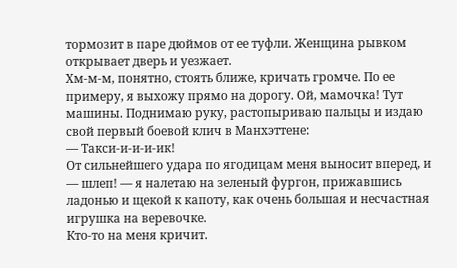тормозит в паре дюймов от ее туфли. Женщина рывком открывает дверь и уезжает.
Хм-м-м, понятно, стоять ближе, кричать громче. По ее примеру, я выхожу прямо на дорогу. Ой, мамочка! Тут машины. Поднимаю руку, растопыриваю пальцы и издаю свой первый боевой клич в Манхэттене:
— Такси-и-и-и-ик!
От сильнейшего удара по ягодицам меня выносит вперед, и — шлеп! — я налетаю на зеленый фургон, прижавшись ладонью и щекой к капоту, как очень большая и несчастная игрушка на веревочке.
Кто-то на меня кричит.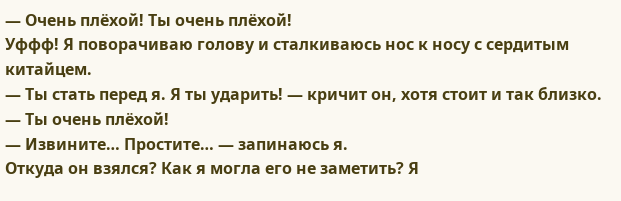— Очень плёхой! Ты очень плёхой!
Уффф! Я поворачиваю голову и сталкиваюсь нос к носу с сердитым китайцем.
— Ты стать перед я. Я ты ударить! — кричит он, хотя стоит и так близко. — Ты очень плёхой!
— Извините… Простите… — запинаюсь я.
Откуда он взялся? Как я могла его не заметить? Я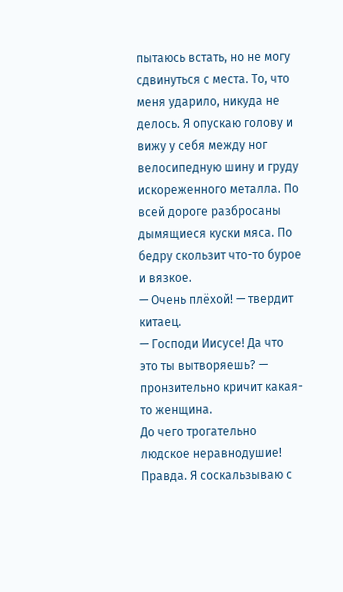пытаюсь встать, но не могу сдвинуться с места. То, что меня ударило, никуда не делось. Я опускаю голову и вижу у себя между ног велосипедную шину и груду искореженного металла. По всей дороге разбросаны дымящиеся куски мяса. По бедру скользит что-то бурое и вязкое.
— Очень плёхой! — твердит китаец.
— Господи Иисусе! Да что это ты вытворяешь? — пронзительно кричит какая-то женщина.
До чего трогательно людское неравнодушие! Правда. Я соскальзываю с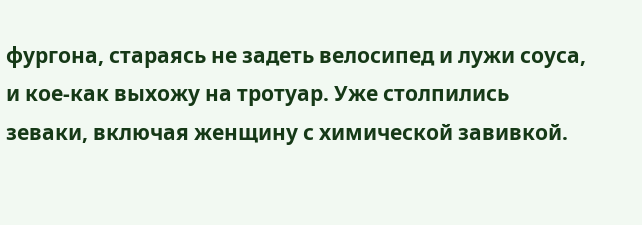фургона, стараясь не задеть велосипед и лужи соуса, и кое-как выхожу на тротуар. Уже столпились зеваки, включая женщину с химической завивкой.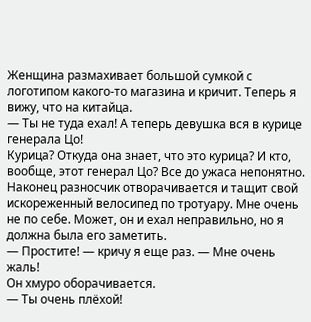Женщина размахивает большой сумкой с логотипом какого-то магазина и кричит. Теперь я вижу, что на китайца.
— Ты не туда ехал! А теперь девушка вся в курице генерала Цо!
Курица? Откуда она знает, что это курица? И кто, вообще, этот генерал Цо? Все до ужаса непонятно. Наконец разносчик отворачивается и тащит свой искореженный велосипед по тротуару. Мне очень не по себе. Может, он и ехал неправильно, но я должна была его заметить.
— Простите! — кричу я еще раз. — Мне очень жаль!
Он хмуро оборачивается.
— Ты очень плёхой!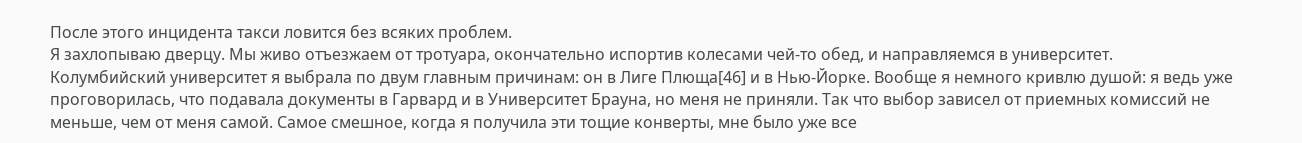После этого инцидента такси ловится без всяких проблем.
Я захлопываю дверцу. Мы живо отъезжаем от тротуара, окончательно испортив колесами чей-то обед, и направляемся в университет.
Колумбийский университет я выбрала по двум главным причинам: он в Лиге Плюща[46] и в Нью-Йорке. Вообще я немного кривлю душой: я ведь уже проговорилась, что подавала документы в Гарвард и в Университет Брауна, но меня не приняли. Так что выбор зависел от приемных комиссий не меньше, чем от меня самой. Самое смешное, когда я получила эти тощие конверты, мне было уже все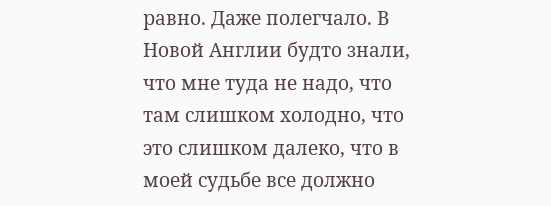равно. Даже полегчало. В Новой Англии будто знали, что мне туда не надо, что там слишком холодно, что это слишком далеко, что в моей судьбе все должно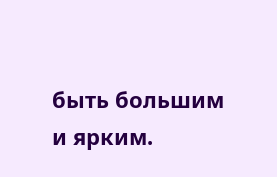быть большим и ярким.